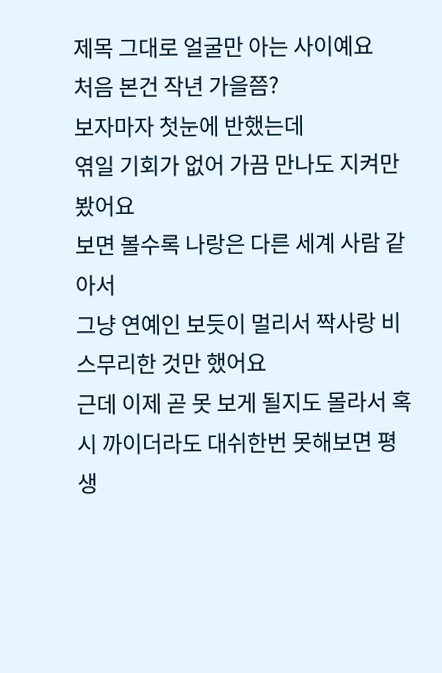제목 그대로 얼굴만 아는 사이예요
처음 본건 작년 가을쯤?
보자마자 첫눈에 반했는데
엮일 기회가 없어 가끔 만나도 지켜만 봤어요
보면 볼수록 나랑은 다른 세계 사람 같아서
그냥 연예인 보듯이 멀리서 짝사랑 비스무리한 것만 했어요
근데 이제 곧 못 보게 될지도 몰라서 혹시 까이더라도 대쉬한번 못해보면 평생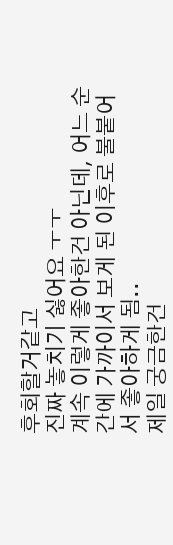후회할거같고
진짜 놓치기 싫어요 ㅜㅜ
계속 이렇게 좋아한건 아닌데, 어느 순간에 가까이서 보게 된 이후로 불붙어서 좋아하게 됨..
제일 궁금한건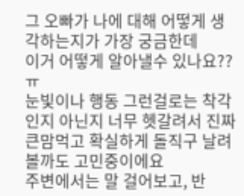그 오빠가 나에 대해 어떻게 생각하는지가 가장 궁금한데
이거 어떻게 알아낼수 있나요?? ㅠ
눈빛이나 행동 그런걸로는 착각인지 아닌지 너무 헷갈려서 진짜 큰맘먹고 확실하게 돌직구 날려볼까도 고민중이에요
주변에서는 말 걸어보고, 반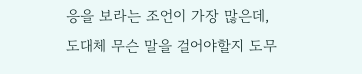응을 보라는 조언이 가장 많은데,
도대체 무슨 말을 걸어야할지 도무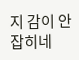지 감이 안잡히네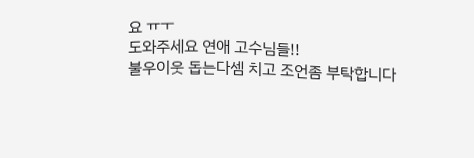요 ㅠㅜ
도와주세요 연애 고수님들!!
불우이웃 돕는다셈 치고 조언좀 부탁합니다